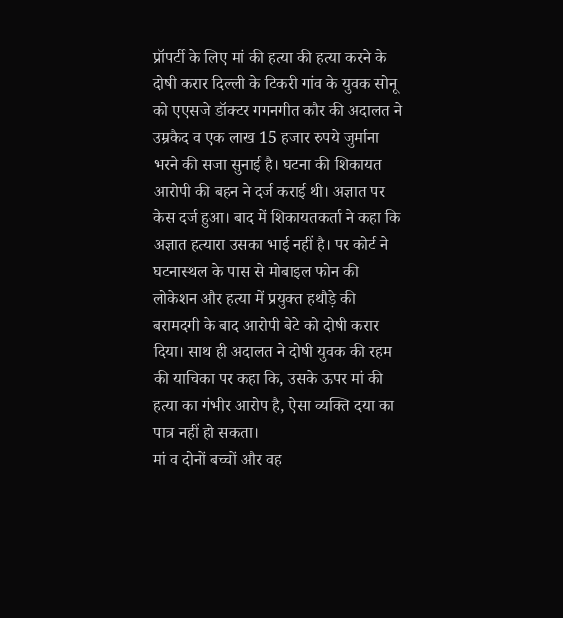प्रॉपर्टी के लिए मां की हत्या की हत्या करने के दोषी करार दिल्ली के टिकरी गांव के युवक सोनू को एएसजे डॉक्टर गगनगीत कौर की अदालत ने उम्रकैद व एक लाख 15 हजार रुपये जुर्माना भरने की सजा सुनाई है। घटना की शिकायत आरोपी की बहन ने दर्ज कराई थी। अज्ञात पर केस दर्ज हुआ। बाद में शिकायतकर्ता ने कहा कि अज्ञात हत्यारा उसका भाई नहीं है। पर कोर्ट ने घटनास्थल के पास से मोबाइल फोन की लोकेशन और हत्या में प्रयुक्त हथौड़े की बरामदगी के बाद आरोपी बेटे को दोषी करार दिया। साथ ही अदालत ने दोषी युवक की रहम की याचिका पर कहा कि, उसके ऊपर मां की हत्या का गंभीर आरोप है, ऐसा व्यक्ति दया का पात्र नहीं हो सकता।
मां व दोनों बच्चों और वह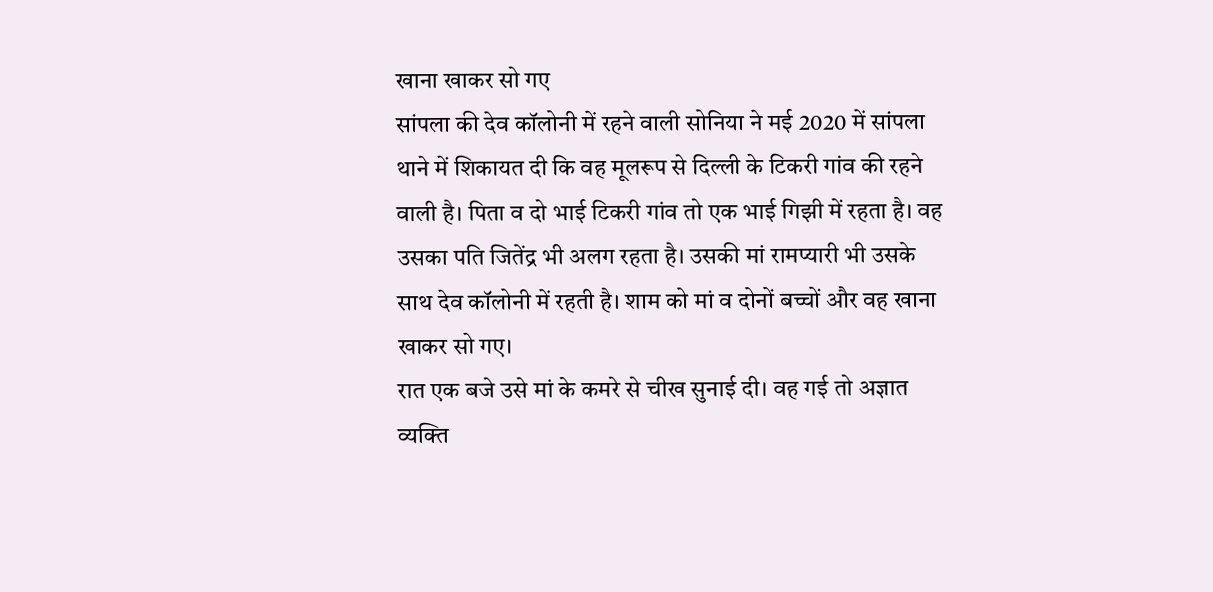खाना खाकर सो गए
सांपला की देव कॉलोनी में रहने वाली सोनिया ने मई 2020 में सांपला थाने में शिकायत दी कि वह मूलरूप से दिल्ली के टिकरी गांव की रहने वाली है। पिता व दो भाई टिकरी गांव तो एक भाई गिझी में रहता है। वह उसका पति जितेंद्र भी अलग रहता है। उसकी मां रामप्यारी भी उसके साथ देव कॉलोनी में रहती है। शाम को मां व दोनों बच्चों और वह खाना खाकर सो गए।
रात एक बजे उसे मां के कमरे से चीख सुनाई दी। वह गई तो अज्ञात व्यक्ति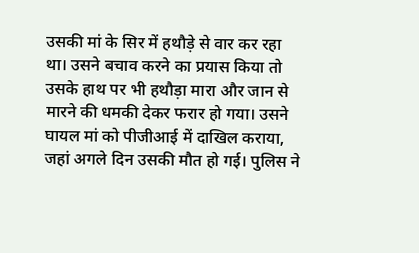उसकी मां के सिर में हथौड़े से वार कर रहा था। उसने बचाव करने का प्रयास किया तो उसके हाथ पर भी हथौड़ा मारा और जान से मारने की धमकी देकर फरार हो गया। उसने घायल मां को पीजीआई में दाखिल कराया, जहां अगले दिन उसकी मौत हो गई। पुलिस ने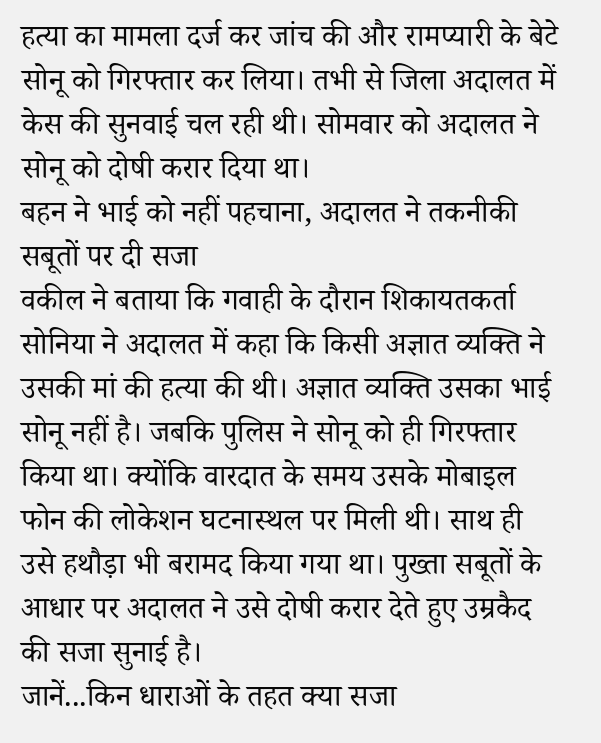हत्या का मामला दर्ज कर जांच की और रामप्यारी के बेटे सोनू को गिरफ्तार कर लिया। तभी से जिला अदालत में केस की सुनवाई चल रही थी। सोमवार को अदालत ने सोनू को दोषी करार दिया था।
बहन ने भाई को नहीं पहचाना, अदालत ने तकनीकी सबूतों पर दी सजा
वकील ने बताया कि गवाही के दौरान शिकायतकर्ता सोनिया ने अदालत में कहा कि किसी अज्ञात व्यक्ति ने उसकी मां की हत्या की थी। अज्ञात व्यक्ति उसका भाई सोनू नहीं है। जबकि पुलिस ने सोनू को ही गिरफ्तार किया था। क्योंकि वारदात के समय उसके मोबाइल फोन की लोकेशन घटनास्थल पर मिली थी। साथ ही उसे हथौड़ा भी बरामद किया गया था। पुख्ता सबूतों के आधार पर अदालत ने उसे दोषी करार देते हुए उम्रकैद की सजा सुनाई है।
जानें...किन धाराओं के तहत क्या सजा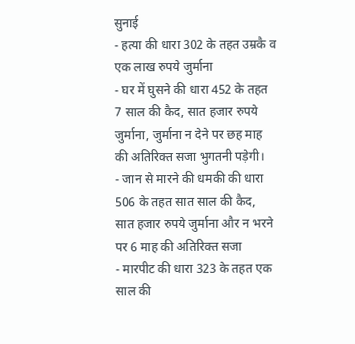सुनाई
- हत्या की धारा 302 के तहत उम्रकै व एक लाख रुपये जुर्माना
- घर में घुसने की धारा 452 के तहत 7 साल की कैद, सात हजार रुपये जुर्माना, जुर्माना न देने पर छह माह की अतिरिक्त सजा भुगतनी पड़ेगी।
- जान से मारने की धमकी की धारा 506 के तहत सात साल की कैद, सात हजार रुपये जुर्माना और न भरने पर 6 माह की अतिरिक्त सजा
- मारपीट की धारा 323 के तहत एक साल की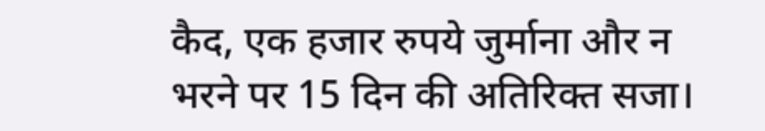कैद, एक हजार रुपये जुर्माना और न भरने पर 15 दिन की अतिरिक्त सजा।